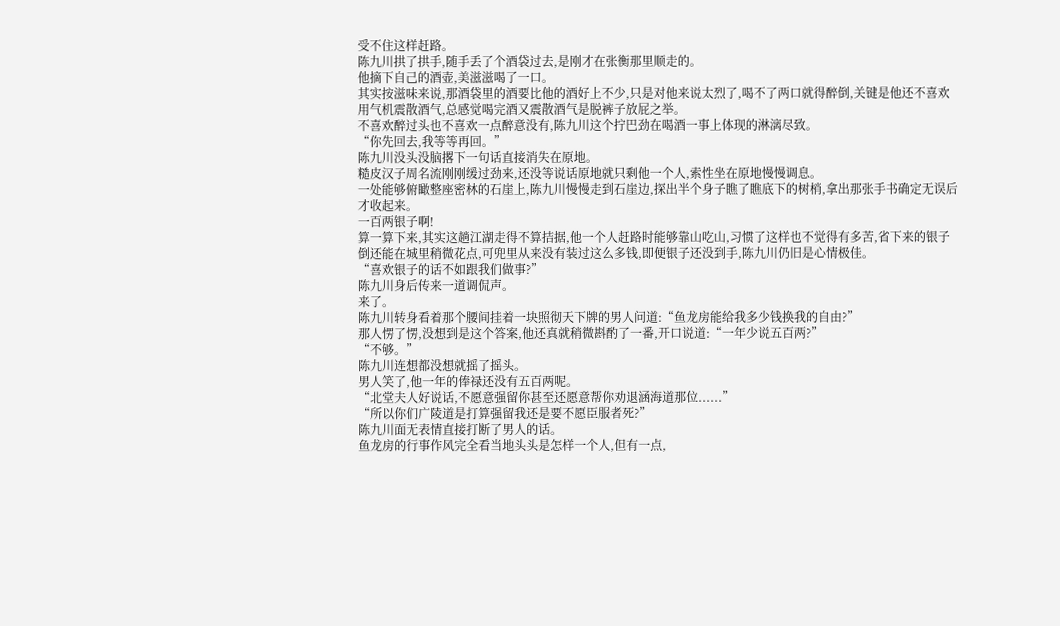受不住这样赶路。
陈九川拱了拱手,随手丢了个酒袋过去,是刚才在张衡那里顺走的。
他摘下自己的酒壶,美滋滋喝了一口。
其实按滋味来说,那酒袋里的酒要比他的酒好上不少,只是对他来说太烈了,喝不了两口就得醉倒,关键是他还不喜欢用气机震散酒气,总感觉喝完酒又震散酒气是脱裤子放屁之举。
不喜欢醉过头也不喜欢一点醉意没有,陈九川这个拧巴劲在喝酒一事上体现的淋漓尽致。
“你先回去,我等等再回。”
陈九川没头没脑撂下一句话直接消失在原地。
糙皮汉子周名流刚刚缓过劲来,还没等说话原地就只剩他一个人,索性坐在原地慢慢调息。
一处能够俯瞰整座密林的石崖上,陈九川慢慢走到石崖边,探出半个身子瞧了瞧底下的树梢,拿出那张手书确定无误后才收起来。
一百两银子啊!
算一算下来,其实这趟江湖走得不算拮据,他一个人赶路时能够靠山吃山,习惯了这样也不觉得有多苦,省下来的银子倒还能在城里稍微花点,可兜里从来没有装过这么多钱,即便银子还没到手,陈九川仍旧是心情极佳。
“喜欢银子的话不如跟我们做事?”
陈九川身后传来一道调侃声。
来了。
陈九川转身看着那个腰间挂着一块照彻天下牌的男人问道:“鱼龙房能给我多少钱换我的自由?”
那人愣了愣,没想到是这个答案,他还真就稍微斟酌了一番,开口说道:“一年少说五百两?”
“不够。”
陈九川连想都没想就摇了摇头。
男人笑了,他一年的俸禄还没有五百两呢。
“北堂夫人好说话,不愿意强留你甚至还愿意帮你劝退涵海道那位......”
“所以你们广陵道是打算强留我还是要不愿臣服者死?”
陈九川面无表情直接打断了男人的话。
鱼龙房的行事作风完全看当地头头是怎样一个人,但有一点,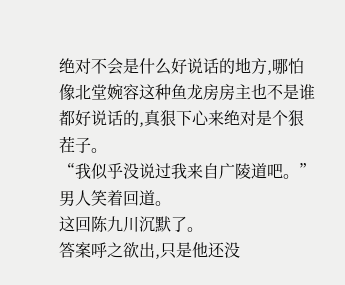绝对不会是什么好说话的地方,哪怕像北堂婉容这种鱼龙房房主也不是谁都好说话的,真狠下心来绝对是个狠茬子。
“我似乎没说过我来自广陵道吧。”
男人笑着回道。
这回陈九川沉默了。
答案呼之欲出,只是他还没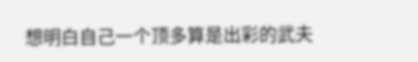想明白自己一个顶多算是出彩的武夫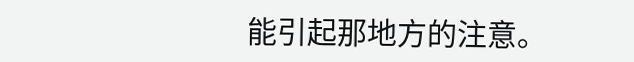能引起那地方的注意。